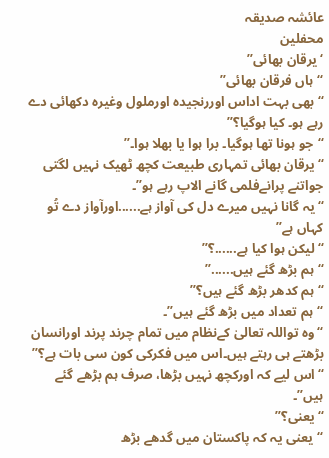عائشہ صدیقہ
محفلین
‘یرقان بھائی’’
‘‘ہاں فرقان بھائی’’
‘‘بھی بہت اداس اوررنجیدہ اورملول وغیرہ دکھائی دے رہے ہو۔ کیا ہوگیا؟’’
‘‘جو ہونا تھا ہوگیا۔ برا ہوا یا بھلا ہوا۔’’
‘‘یرقان بھائی تمہاری طبیعت کچھ ٹھیک نہیں لگتی جواتنے پرانےفلمی گانے الاپ رہے ہو’’۔
‘‘یہ گانا نہیں میرے دل کی آواز ہے......اورآواز دے تُو کہاں ہے’’
‘‘لیکن ہوا کیا ہے......؟’’
‘‘ہم بڑھ گئے ہیں......’’
‘‘ہم کدھر بڑھ گئے ہیں؟’’
‘‘ہم تعداد میں بڑھ گئے ہیں’’۔
‘‘وہ تواللہ تعالیٰ کےنظام میں تمام چرند پرند اورانسان بڑھتے ہی رہتے ہیں۔اس میں فکرکی کون سی بات ہے؟’’
‘‘اس لیے کہ اورکچھ نہیں بڑھا، صرف ہم بڑھے گئے ہیں’’۔
‘‘یعنی؟’’
‘‘یعنی یہ کہ پاکستان میں گدھے بڑھ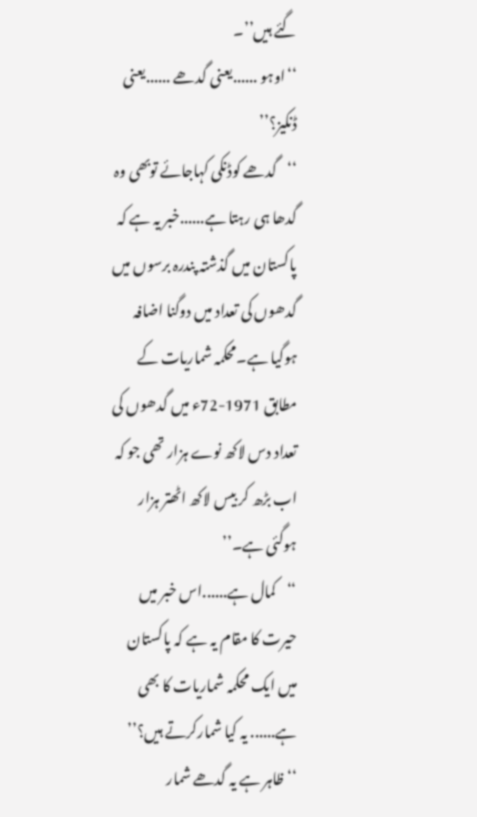گئے ہیں’’۔
‘‘اوہو ......یعنی گدھے ......یعنی ڈنکیز؟’’
‘‘گدھے کوڈنکی کہاجائے توبھی وہ گدھا ہی رہتا ہے......خبر یہ ہے کہ پاکستان میں گذشتہ پندرہ برسوں میں گدھوں کی تعداد میں دوگنا اضافہ ہوگیا ہے۔محکمہ شماریات کے مطابق 1971-72ء میں گدھوں کی تعداد دس لاکھ نوے ہزار تھی جو کہ اب بڑھ کر بیس لاکھ اٹھتر ہزار ہوگئی ہے۔’’
‘‘کمال ہے......اس خبر میں حیرت کا مقام یہ ہے کہ پاکستان میں ایک محکمہ شماریات کا بھی ہے...... یہ کیا شمارکرتے ہیں؟’’
‘‘ظاہر ہے یہ گدھے شمار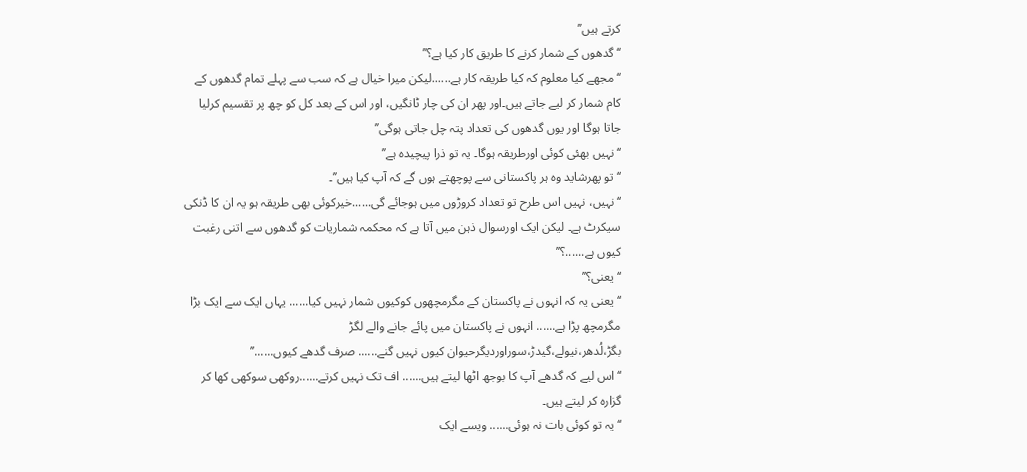کرتے ہیں’’
‘‘گدھوں کے شمار کرنے کا طریق کار کیا ہے؟’’
‘‘مجھے کیا معلوم کہ کیا طریقہ کار ہے......لیکن میرا خیال ہے کہ سب سے پہلے تمام گدھوں کے کام شمار کر لیے جاتے ہیں۔اور پھر ان کی چار ٹانگیں، اور اس کے بعد کل کو چھ پر تقسیم کرلیا جاتا ہوگا اور یوں گدھوں کی تعداد پتہ چل جاتی ہوگی’’
‘‘نہیں بھئی کوئی اورطریقہ ہوگا۔ یہ تو ذرا پیچیدہ ہے’’
‘‘تو پھرشاید وہ ہر پاکستانی سے پوچھتے ہوں گے کہ آپ کیا ہیں’’۔
‘‘نہیں، نہیں اس طرح تو تعداد کروڑوں میں ہوجائے گی......خیرکوئی بھی طریقہ ہو یہ ان کا ڈنکی سیکرٹ ہے۔ لیکن ایک اورسوال ذہن میں آتا ہے کہ محکمہ شماریات کو گدھوں سے اتنی رغبت کیوں ہے......؟’’
‘‘یعنی؟’’
‘‘یعنی یہ کہ انہوں نے پاکستان کے مگرمچھوں کوکیوں شمار نہیں کیا...... یہاں ایک سے ایک بڑا مگرمچھ پڑا ہے...... انہوں نے پاکستان میں پائے جانے والے لگڑ بگڑ،لُدھر،نیولے،گیدڑ،سوراوردیگرحیوان کیوں نہیں گنے...... صرف گدھے کیوں......’’
‘‘اس لیے کہ گدھے آپ کا بوجھ اٹھا لیتے ہیں...... اف تک نہیں کرتے......روکھی سوکھی کھا کر گزارہ کر لیتے ہیں۔
‘‘یہ تو کوئی بات نہ ہوئی...... ویسے ایک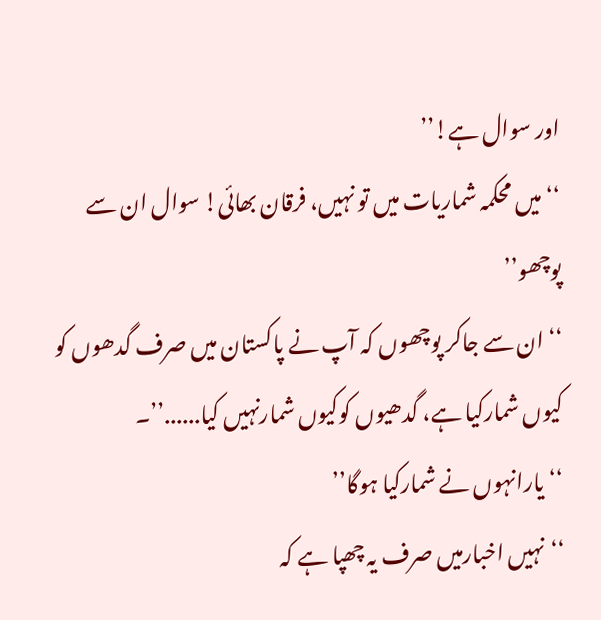اور سوال ہے!’’
‘‘میں محکمہ شماریات میں تو نہیں، فرقان بھائی! سوال ان سے پوچھو’’
‘‘ان سے جاکر پوچھوں کہ آپ نے پاکستان میں صرف گدھوں کو کیوں شمارکیا ہے، گدھیوں کوکیوں شمارنہیں کیا......’’۔
‘‘یارانہوں نے شمارکیا ہوگا’’
‘‘نہیں اخبارمیں صرف یہ چھپا ہے کہ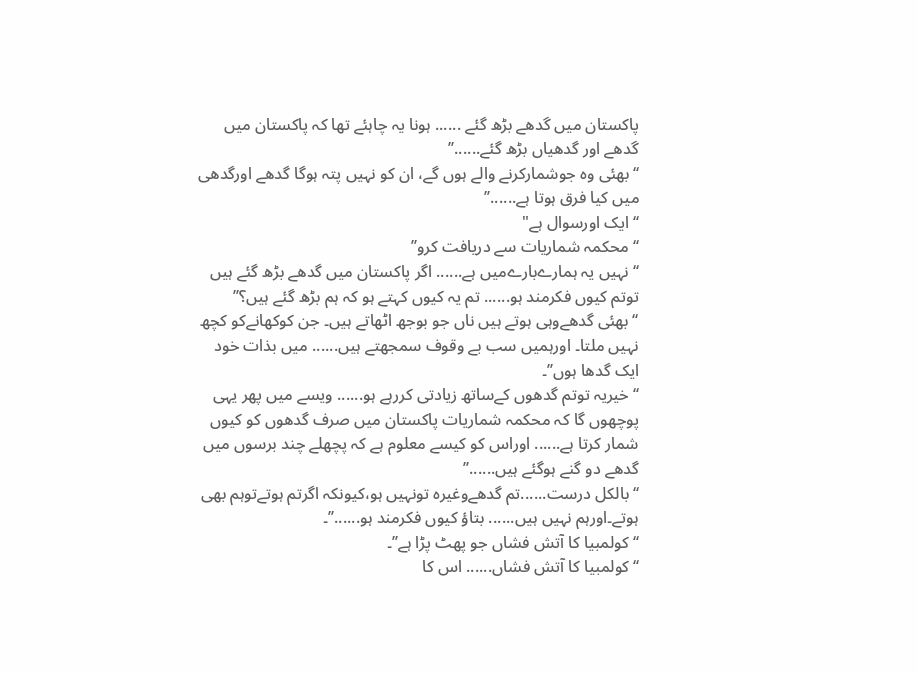پاکستان میں گدھے بڑھ گئے ...... ہونا یہ چاہئے تھا کہ پاکستان میں گدھے اور گدھیاں بڑھ گئے......’’
‘‘بھئی وہ جوشمارکرنے والے ہوں گے، ان کو نہیں پتہ ہوگا گدھے اورگدھی میں کیا فرق ہوتا ہے......’’
‘‘ایک اورسوال ہے"
‘‘محکمہ شماریات سے دریافت کرو’’
‘‘نہیں یہ ہمارےبارےمیں ہے...... اگر پاکستان میں گدھے بڑھ گئے ہیں توتم کیوں فکرمند ہو...... تم یہ کیوں کہتے ہو کہ ہم بڑھ گئے ہیں؟’’
‘‘بھئی گدھےوہی ہوتے ہیں ناں جو بوجھ اٹھاتے ہیں۔ جن کوکھانےکو کچھ نہیں ملتا۔ اورہمیں سب بے وقوف سمجھتے ہیں...... میں بذات خود ایک گدھا ہوں’’۔
‘‘خیریہ توتم گدھوں کےساتھ زیادتی کررہے ہو...... ویسے میں پھر یہی پوچھوں گا کہ محکمہ شماریات پاکستان میں صرف گدھوں کو کیوں شمار کرتا ہے...... اوراس کو کیسے معلوم ہے کہ پچھلے چند برسوں میں گدھے دو گنے ہوگئے ہیں......’’
‘‘بالکل درست......تم گدھےوغیرہ تونہیں ہو،کیونکہ اگرتم ہوتےتوہم بھی ہوتے۔اورہم نہیں ہیں...... بتاؤ کیوں فکرمند ہو......’’۔
‘‘کولمبیا کا آتش فشاں جو پھٹ پڑا ہے’’۔
‘‘کولمبیا کا آتش فشاں...... اس کا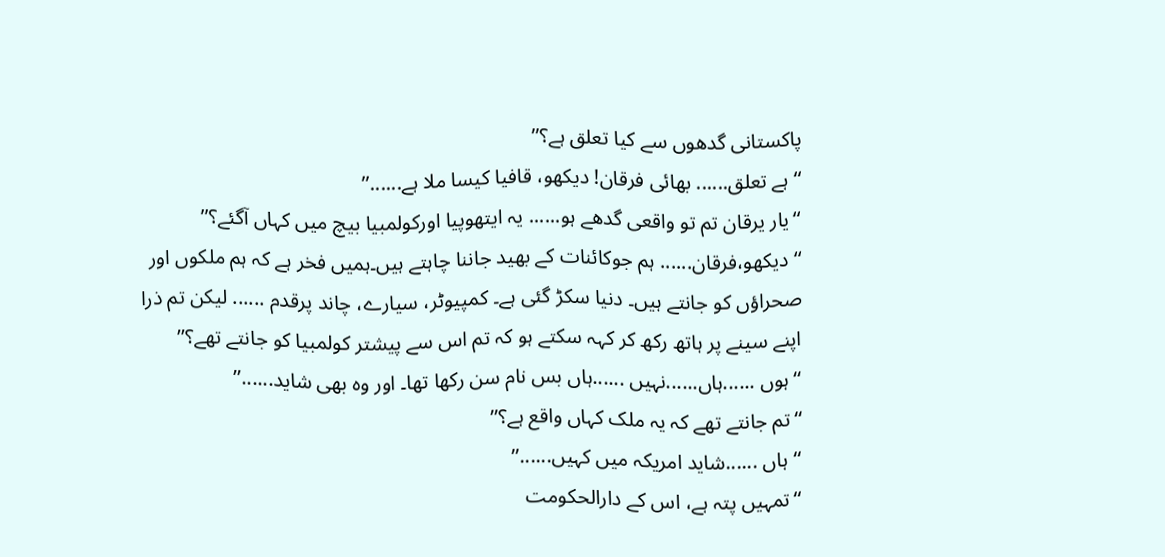پاکستانی گدھوں سے کیا تعلق ہے؟’’
‘‘ہے تعلق...... بھائی فرقان! دیکھو، قافیا کیسا ملا ہے......’’
‘‘یار یرقان تم تو واقعی گدھے ہو...... یہ ایتھوپیا اورکولمبیا بیچ میں کہاں آگئے؟’’
‘‘دیکھو،فرقان...... ہم جوکائنات کے بھید جاننا چاہتے ہیں۔ہمیں فخر ہے کہ ہم ملکوں اور صحراؤں کو جانتے ہیں۔ دنیا سکڑ گئی ہے۔ کمپیوٹر، سیارے، چاند پرقدم ...... لیکن تم ذرا اپنے سینے پر ہاتھ رکھ کر کہہ سکتے ہو کہ تم اس سے پیشتر کولمبیا کو جانتے تھے؟’’
‘‘ہوں ......ہاں......نہیں ......ہاں بس نام سن رکھا تھا۔ اور وہ بھی شاید......’’
‘‘تم جانتے تھے کہ یہ ملک کہاں واقع ہے؟’’
‘‘ہاں ......شاید امریکہ میں کہیں......’’
‘‘تمہیں پتہ ہے، اس کے دارالحکومت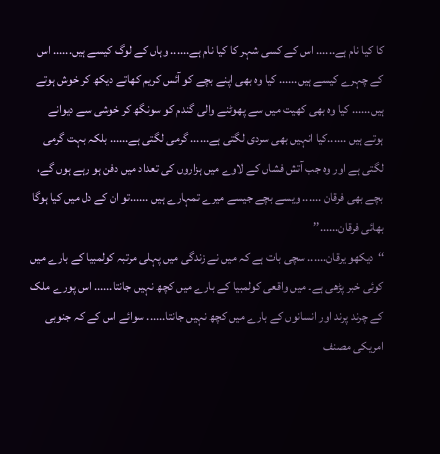کا کیا نام ہے...... اس کے کسی شہر کا کیا نام ہے...... وہاں کے لوگ کیسے ہیں...... اس کے چہرے کیسے ہیں...... کیا وہ بھی اپنے بچے کو آئس کریم کھاتے دیکھ کر خوش ہوتے ہیں...... کیا وہ بھی کھیت میں سے پھوٹنے والی گندم کو سونگھ کر خوشی سے دیوانے ہوتے ہیں ......کیا انہیں بھی سردی لگتی ہے...... گرمی لگتی ہے...... بلکہ بہت گرمی لگتی ہے اور وہ جب آتش فشاں کے لاوے میں ہزاروں کی تعداد میں دفن ہو رہے ہوں گے، بچے بھی فرقان ...... ویسے بچے جیسے میرے تمہارے ہیں ......تو ان کے دل میں کیا ہوگا بھائی فرقان......’’
‘‘دیکھو یرقان...... سچی بات ہے کہ میں نے زندگی میں پہلی مرتبہ کولمبیا کے بارے میں کوئی خبر پڑھی ہے۔ میں واقعی کولمبیا کے بارے میں کچھ نہیں جانتا...... اس پورے ملک کے چرند پرند اور انسانوں کے بارے میں کچھ نہیں جانتا...... سوائے اس کے کہ جنوبی امریکی مصنف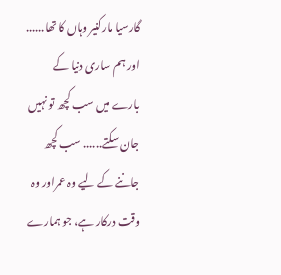گارسیا مارکنیر وہاں کا تھا...... اور ہم ساری دنیا کے بارے میں سب کچھ تو نہیں جان سکتے...... سب کچھ جاننے کے لیے وہ عمراور وہ وقت درکار ہے، جو ہمارے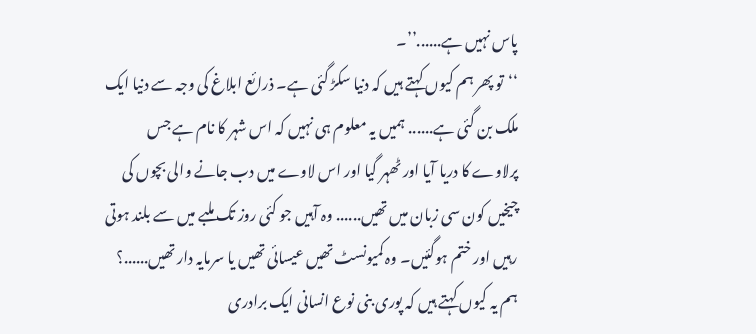پاس نہیں ہے......’’۔
‘‘تو پھر ہم کیوں کہتے ہیں کہ دنیا سکڑ گئی ہے۔ ذرائع ابلاغ کی وجہ سے دنیا ایک ملک بن گئی ہے...... ہمیں یہ معلوم ہی نہیں کہ اس شہر کا نام ہے جس پرلاوے کا دریا آیا اور ٹھہر گیا اور اس لاوے میں دب جانے والی بچوں کی چیخیں کون سی زبان میں تھیں...... وہ آہیں جو کئی روز تک ملبے میں سے بلند ہوتی رہیں اور ختم ہوگئیں۔ وہ کمیونسٹ تھیں عیسائی تھیں یا سرمایہ دار تھیں......؟ ہم یہ کیوں کہتے ہیں کہ پوری بنی نوع انسانی ایک برادری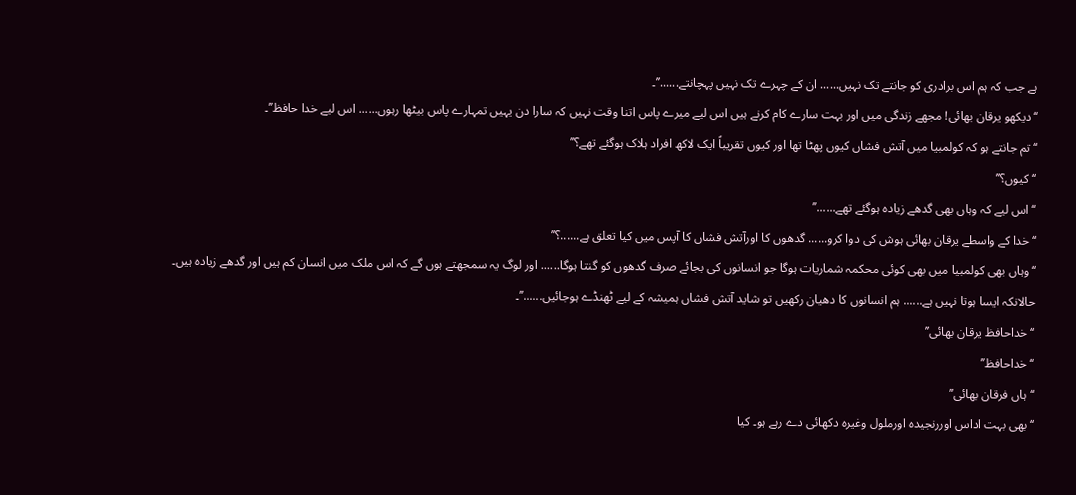ہے جب کہ ہم اس برادری کو جانتے تک نہیں...... ان کے چہرے تک نہیں پہچانتے......’’۔
‘‘دیکھو یرقان بھائی! مجھے زندگی میں اور بہت سارے کام کرنے ہیں اس لیے میرے پاس اتنا وقت نہیں کہ سارا دن یہیں تمہارے پاس بیٹھا رہوں...... اس لیے خدا حافظ’’۔
‘‘تم جانتے ہو کہ کولمبیا میں آتش فشاں کیوں پھٹا تھا اور کیوں تقریباً ایک لاکھ افراد ہلاک ہوگئے تھے؟’’
‘‘کیوں؟’’
‘‘اس لیے کہ وہاں بھی گدھے زیادہ ہوگئے تھے......’’
‘‘خدا کے واسطے یرقان بھائی ہوش کی دوا کرو...... گدھوں کا اورآتش فشاں کا آپس میں کیا تعلق ہے......؟’’
‘‘وہاں بھی کولمبیا میں بھی کوئی محکمہ شماریات ہوگا جو انسانوں کی بجائے صرف گدھوں کو گنتا ہوگا...... اور لوگ یہ سمجھتے ہوں گے کہ اس ملک میں انسان کم ہیں اور گدھے زیادہ ہیں۔ حالانکہ ایسا ہوتا نہیں ہے...... ہم انسانوں کا دھیان رکھیں تو شاید آتش فشاں ہمیشہ کے لیے ٹھنڈے ہوجائیں......’’۔
‘‘خداحافظ یرقان بھائی’’
‘‘خداحافظ’’
‘‘ہاں فرقان بھائی’’
‘‘بھی بہت اداس اوررنجیدہ اورملول وغیرہ دکھائی دے رہے ہو۔ کیا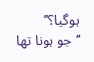ہوگیا؟’’
‘‘جو ہونا تھا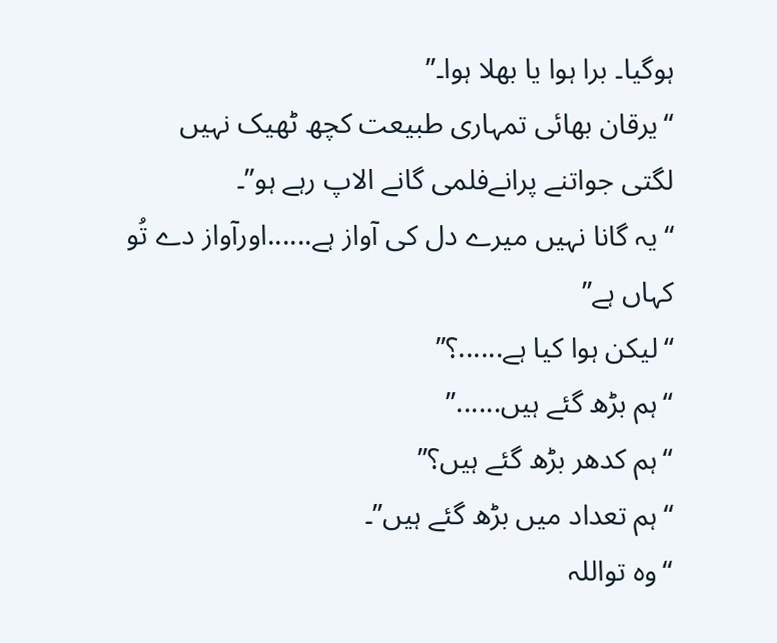ہوگیا۔ برا ہوا یا بھلا ہوا۔’’
‘‘یرقان بھائی تمہاری طبیعت کچھ ٹھیک نہیں لگتی جواتنے پرانےفلمی گانے الاپ رہے ہو’’۔
‘‘یہ گانا نہیں میرے دل کی آواز ہے......اورآواز دے تُو کہاں ہے’’
‘‘لیکن ہوا کیا ہے......؟’’
‘‘ہم بڑھ گئے ہیں......’’
‘‘ہم کدھر بڑھ گئے ہیں؟’’
‘‘ہم تعداد میں بڑھ گئے ہیں’’۔
‘‘وہ تواللہ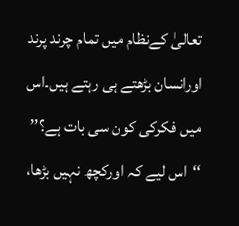تعالیٰ کےنظام میں تمام چرند پرند اورانسان بڑھتے ہی رہتے ہیں۔اس میں فکرکی کون سی بات ہے؟’’
‘‘اس لیے کہ اورکچھ نہیں بڑھا،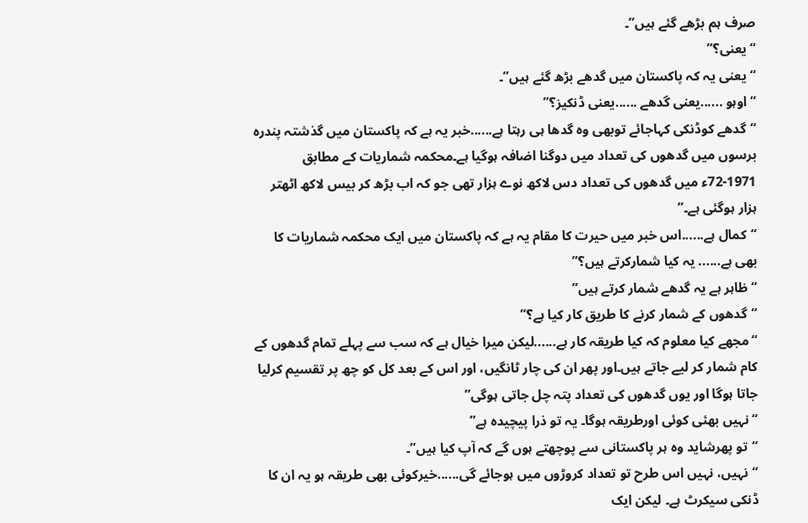صرف ہم بڑھے گئے ہیں’’۔
‘‘یعنی؟’’
‘‘یعنی یہ کہ پاکستان میں گدھے بڑھ گئے ہیں’’۔
‘‘اوہو ......یعنی گدھے ......یعنی ڈنکیز؟’’
‘‘گدھے کوڈنکی کہاجائے توبھی وہ گدھا ہی رہتا ہے......خبر یہ ہے کہ پاکستان میں گذشتہ پندرہ برسوں میں گدھوں کی تعداد میں دوگنا اضافہ ہوگیا ہے۔محکمہ شماریات کے مطابق 1971-72ء میں گدھوں کی تعداد دس لاکھ نوے ہزار تھی جو کہ اب بڑھ کر بیس لاکھ اٹھتر ہزار ہوگئی ہے۔’’
‘‘کمال ہے......اس خبر میں حیرت کا مقام یہ ہے کہ پاکستان میں ایک محکمہ شماریات کا بھی ہے...... یہ کیا شمارکرتے ہیں؟’’
‘‘ظاہر ہے یہ گدھے شمار کرتے ہیں’’
‘‘گدھوں کے شمار کرنے کا طریق کار کیا ہے؟’’
‘‘مجھے کیا معلوم کہ کیا طریقہ کار ہے......لیکن میرا خیال ہے کہ سب سے پہلے تمام گدھوں کے کام شمار کر لیے جاتے ہیں۔اور پھر ان کی چار ٹانگیں، اور اس کے بعد کل کو چھ پر تقسیم کرلیا جاتا ہوگا اور یوں گدھوں کی تعداد پتہ چل جاتی ہوگی’’
‘‘نہیں بھئی کوئی اورطریقہ ہوگا۔ یہ تو ذرا پیچیدہ ہے’’
‘‘تو پھرشاید وہ ہر پاکستانی سے پوچھتے ہوں گے کہ آپ کیا ہیں’’۔
‘‘نہیں، نہیں اس طرح تو تعداد کروڑوں میں ہوجائے گی......خیرکوئی بھی طریقہ ہو یہ ان کا ڈنکی سیکرٹ ہے۔ لیکن ایک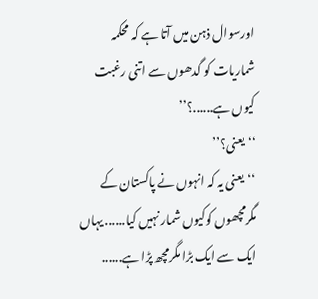اورسوال ذہن میں آتا ہے کہ محکمہ شماریات کو گدھوں سے اتنی رغبت کیوں ہے......؟’’
‘‘یعنی؟’’
‘‘یعنی یہ کہ انہوں نے پاکستان کے مگرمچھوں کوکیوں شمار نہیں کیا...... یہاں ایک سے ایک بڑا مگرمچھ پڑا ہے......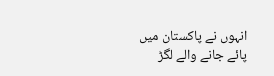انہوں نے پاکستان میں پائے جانے والے لگڑ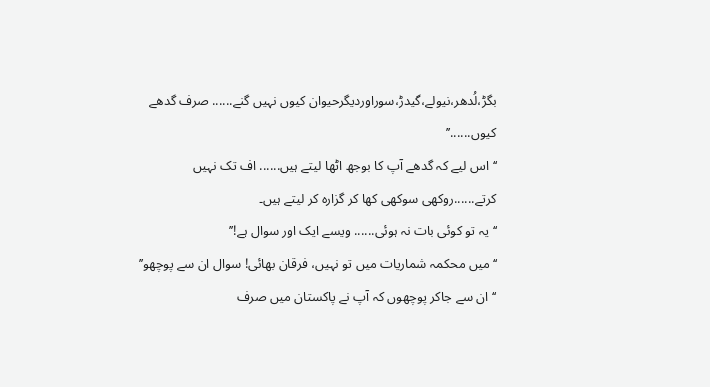بگڑ،لُدھر،نیولے،گیدڑ،سوراوردیگرحیوان کیوں نہیں گنے...... صرف گدھے کیوں......’’
‘‘اس لیے کہ گدھے آپ کا بوجھ اٹھا لیتے ہیں...... اف تک نہیں کرتے......روکھی سوکھی کھا کر گزارہ کر لیتے ہیں۔
‘‘یہ تو کوئی بات نہ ہوئی...... ویسے ایک اور سوال ہے!’’
‘‘میں محکمہ شماریات میں تو نہیں، فرقان بھائی! سوال ان سے پوچھو’’
‘‘ان سے جاکر پوچھوں کہ آپ نے پاکستان میں صرف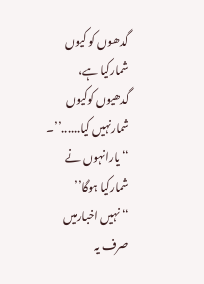گدھوں کو کیوں شمارکیا ہے، گدھیوں کوکیوں شمارنہیں کیا......’’۔
‘‘یارانہوں نے شمارکیا ہوگا’’
‘‘نہیں اخبارمیں صرف یہ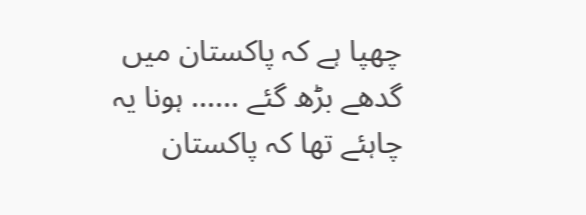چھپا ہے کہ پاکستان میں گدھے بڑھ گئے ...... ہونا یہ چاہئے تھا کہ پاکستان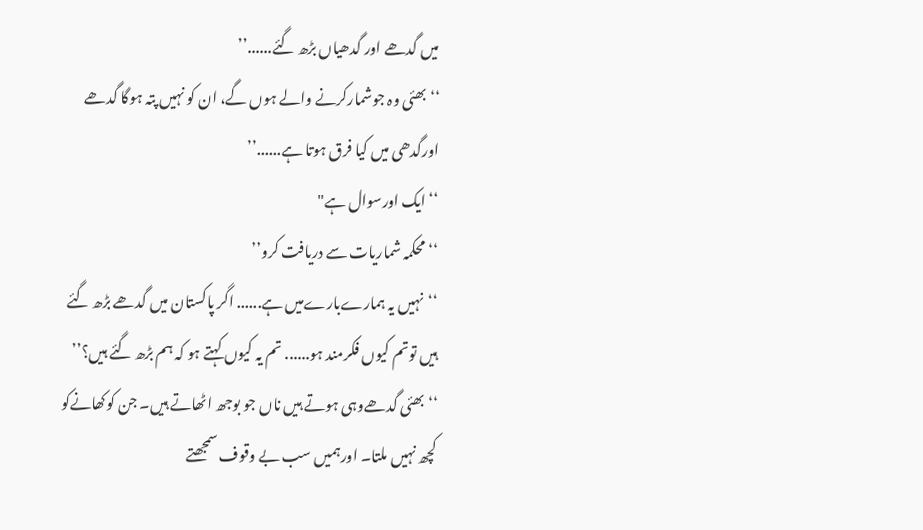میں گدھے اور گدھیاں بڑھ گئے......’’
‘‘بھئی وہ جوشمارکرنے والے ہوں گے، ان کو نہیں پتہ ہوگا گدھے اورگدھی میں کیا فرق ہوتا ہے......’’
‘‘ایک اورسوال ہے"
‘‘محکمہ شماریات سے دریافت کرو’’
‘‘نہیں یہ ہمارےبارےمیں ہے...... اگر پاکستان میں گدھے بڑھ گئے ہیں توتم کیوں فکرمند ہو...... تم یہ کیوں کہتے ہو کہ ہم بڑھ گئے ہیں؟’’
‘‘بھئی گدھےوہی ہوتے ہیں ناں جو بوجھ اٹھاتے ہیں۔ جن کوکھانےکو کچھ نہیں ملتا۔ اورہمیں سب بے وقوف سمجھتے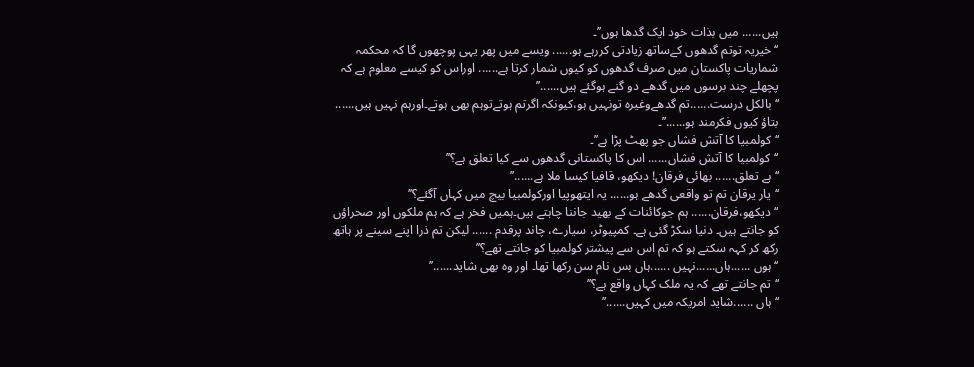ہیں...... میں بذات خود ایک گدھا ہوں’’۔
‘‘خیریہ توتم گدھوں کےساتھ زیادتی کررہے ہو...... ویسے میں پھر یہی پوچھوں گا کہ محکمہ شماریات پاکستان میں صرف گدھوں کو کیوں شمار کرتا ہے...... اوراس کو کیسے معلوم ہے کہ پچھلے چند برسوں میں گدھے دو گنے ہوگئے ہیں......’’
‘‘بالکل درست......تم گدھےوغیرہ تونہیں ہو،کیونکہ اگرتم ہوتےتوہم بھی ہوتے۔اورہم نہیں ہیں...... بتاؤ کیوں فکرمند ہو......’’۔
‘‘کولمبیا کا آتش فشاں جو پھٹ پڑا ہے’’۔
‘‘کولمبیا کا آتش فشاں...... اس کا پاکستانی گدھوں سے کیا تعلق ہے؟’’
‘‘ہے تعلق...... بھائی فرقان! دیکھو، قافیا کیسا ملا ہے......’’
‘‘یار یرقان تم تو واقعی گدھے ہو...... یہ ایتھوپیا اورکولمبیا بیچ میں کہاں آگئے؟’’
‘‘دیکھو،فرقان...... ہم جوکائنات کے بھید جاننا چاہتے ہیں۔ہمیں فخر ہے کہ ہم ملکوں اور صحراؤں کو جانتے ہیں۔ دنیا سکڑ گئی ہے۔ کمپیوٹر، سیارے، چاند پرقدم ...... لیکن تم ذرا اپنے سینے پر ہاتھ رکھ کر کہہ سکتے ہو کہ تم اس سے پیشتر کولمبیا کو جانتے تھے؟’’
‘‘ہوں ......ہاں......نہیں ......ہاں بس نام سن رکھا تھا۔ اور وہ بھی شاید......’’
‘‘تم جانتے تھے کہ یہ ملک کہاں واقع ہے؟’’
‘‘ہاں ......شاید امریکہ میں کہیں......’’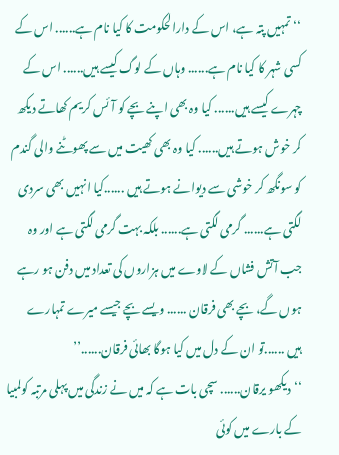‘‘تمہیں پتہ ہے، اس کے دارالحکومت کا کیا نام ہے...... اس کے کسی شہر کا کیا نام ہے...... وہاں کے لوگ کیسے ہیں...... اس کے چہرے کیسے ہیں...... کیا وہ بھی اپنے بچے کو آئس کریم کھاتے دیکھ کر خوش ہوتے ہیں...... کیا وہ بھی کھیت میں سے پھوٹنے والی گندم کو سونگھ کر خوشی سے دیوانے ہوتے ہیں ......کیا انہیں بھی سردی لگتی ہے...... گرمی لگتی ہے...... بلکہ بہت گرمی لگتی ہے اور وہ جب آتش فشاں کے لاوے میں ہزاروں کی تعداد میں دفن ہو رہے ہوں گے، بچے بھی فرقان ...... ویسے بچے جیسے میرے تمہارے ہیں ......تو ان کے دل میں کیا ہوگا بھائی فرقان......’’
‘‘دیکھو یرقان...... سچی بات ہے کہ میں نے زندگی میں پہلی مرتبہ کولمبیا کے بارے میں کوئی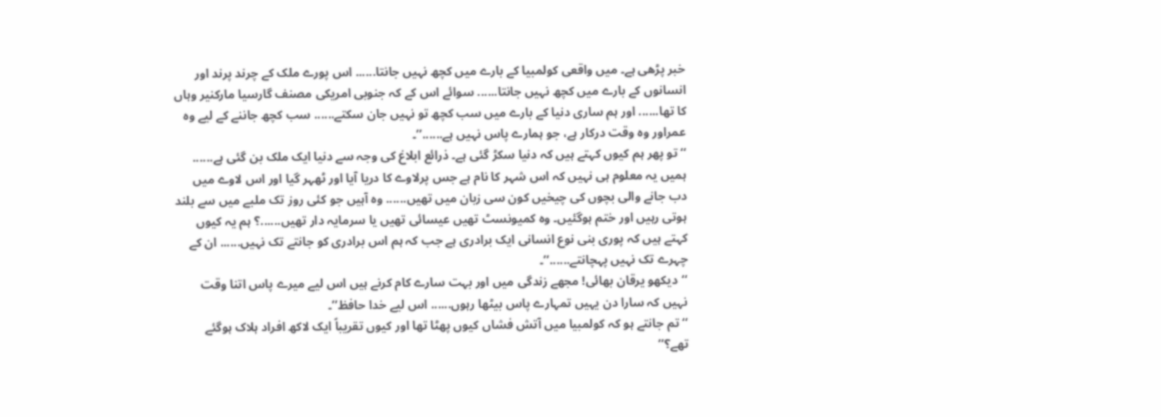خبر پڑھی ہے۔ میں واقعی کولمبیا کے بارے میں کچھ نہیں جانتا...... اس پورے ملک کے چرند پرند اور انسانوں کے بارے میں کچھ نہیں جانتا...... سوائے اس کے کہ جنوبی امریکی مصنف گارسیا مارکنیر وہاں کا تھا...... اور ہم ساری دنیا کے بارے میں سب کچھ تو نہیں جان سکتے...... سب کچھ جاننے کے لیے وہ عمراور وہ وقت درکار ہے، جو ہمارے پاس نہیں ہے......’’۔
‘‘تو پھر ہم کیوں کہتے ہیں کہ دنیا سکڑ گئی ہے۔ ذرائع ابلاغ کی وجہ سے دنیا ایک ملک بن گئی ہے...... ہمیں یہ معلوم ہی نہیں کہ اس شہر کا نام ہے جس پرلاوے کا دریا آیا اور ٹھہر گیا اور اس لاوے میں دب جانے والی بچوں کی چیخیں کون سی زبان میں تھیں...... وہ آہیں جو کئی روز تک ملبے میں سے بلند ہوتی رہیں اور ختم ہوگئیں۔ وہ کمیونسٹ تھیں عیسائی تھیں یا سرمایہ دار تھیں......؟ ہم یہ کیوں کہتے ہیں کہ پوری بنی نوع انسانی ایک برادری ہے جب کہ ہم اس برادری کو جانتے تک نہیں...... ان کے چہرے تک نہیں پہچانتے......’’۔
‘‘دیکھو یرقان بھائی! مجھے زندگی میں اور بہت سارے کام کرنے ہیں اس لیے میرے پاس اتنا وقت نہیں کہ سارا دن یہیں تمہارے پاس بیٹھا رہوں...... اس لیے خدا حافظ’’۔
‘‘تم جانتے ہو کہ کولمبیا میں آتش فشاں کیوں پھٹا تھا اور کیوں تقریباً ایک لاکھ افراد ہلاک ہوگئے تھے؟’’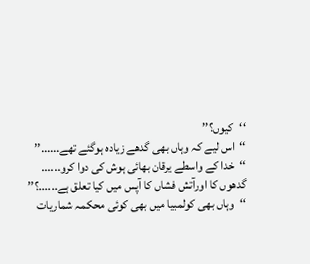‘‘کیوں؟’’
‘‘اس لیے کہ وہاں بھی گدھے زیادہ ہوگئے تھے......’’
‘‘خدا کے واسطے یرقان بھائی ہوش کی دوا کرو...... گدھوں کا اورآتش فشاں کا آپس میں کیا تعلق ہے......؟’’
‘‘وہاں بھی کولمبیا میں بھی کوئی محکمہ شماریات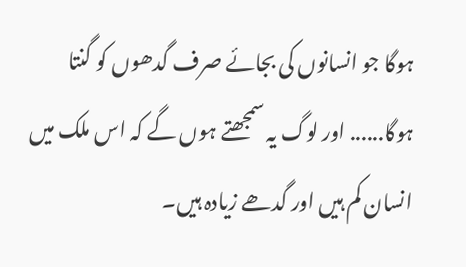ہوگا جو انسانوں کی بجائے صرف گدھوں کو گنتا ہوگا...... اور لوگ یہ سمجھتے ہوں گے کہ اس ملک میں انسان کم ہیں اور گدھے زیادہ ہیں۔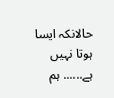حالانکہ ایسا ہوتا نہیں ہے...... ہم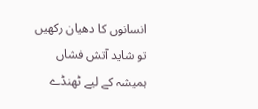انسانوں کا دھیان رکھیں تو شاید آتش فشاں ہمیشہ کے لیے ٹھنڈے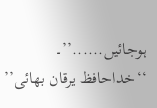ہوجائیں......’’۔
‘‘خداحافظ یرقان بھائی’’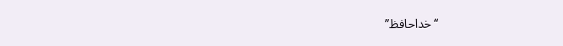‘‘خداحافظ’’